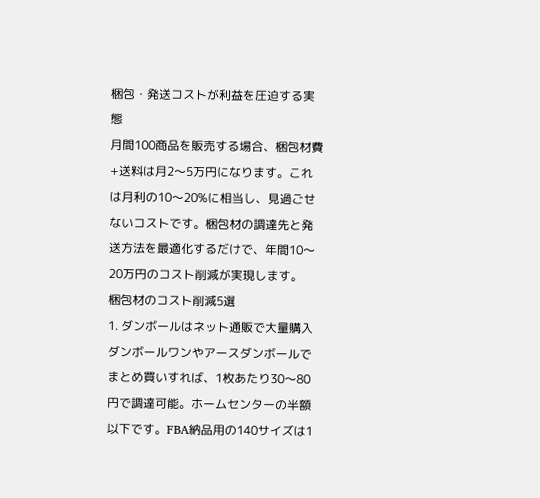梱包・発送コストが利益を圧迫する実態
月間100商品を販売する場合、梱包材費+送料は月2〜5万円になります。これは月利の10〜20%に相当し、見過ごせないコストです。梱包材の調達先と発送方法を最適化するだけで、年間10〜20万円のコスト削減が実現します。
梱包材のコスト削減5選
1. ダンボールはネット通販で大量購入
ダンボールワンやアースダンボールでまとめ買いすれば、1枚あたり30〜80円で調達可能。ホームセンターの半額以下です。FBA納品用の140サイズは1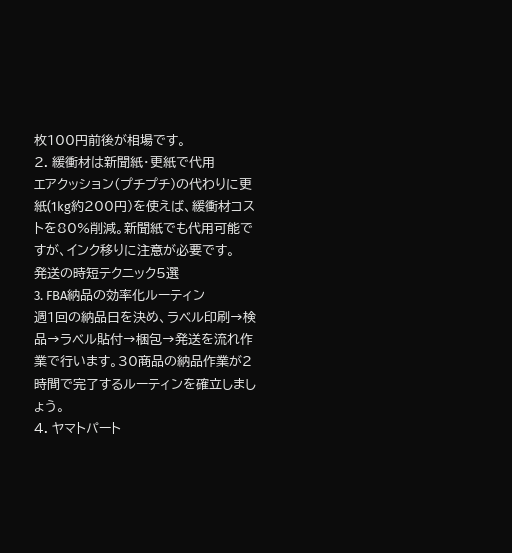枚100円前後が相場です。
2. 緩衝材は新聞紙・更紙で代用
エアクッション(プチプチ)の代わりに更紙(1kg約200円)を使えば、緩衝材コストを80%削減。新聞紙でも代用可能ですが、インク移りに注意が必要です。
発送の時短テクニック5選
3. FBA納品の効率化ルーティン
週1回の納品日を決め、ラベル印刷→検品→ラベル貼付→梱包→発送を流れ作業で行います。30商品の納品作業が2時間で完了するルーティンを確立しましょう。
4. ヤマトパート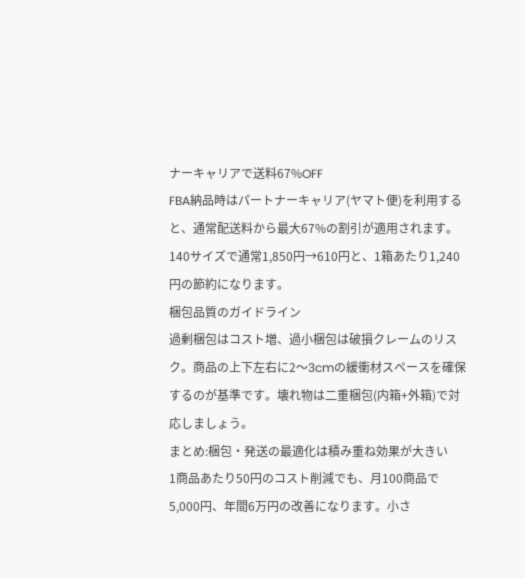ナーキャリアで送料67%OFF
FBA納品時はパートナーキャリア(ヤマト便)を利用すると、通常配送料から最大67%の割引が適用されます。140サイズで通常1,850円→610円と、1箱あたり1,240円の節約になります。
梱包品質のガイドライン
過剰梱包はコスト増、過小梱包は破損クレームのリスク。商品の上下左右に2〜3cmの緩衝材スペースを確保するのが基準です。壊れ物は二重梱包(内箱+外箱)で対応しましょう。
まとめ:梱包・発送の最適化は積み重ね効果が大きい
1商品あたり50円のコスト削減でも、月100商品で5,000円、年間6万円の改善になります。小さ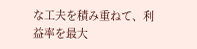な工夫を積み重ねて、利益率を最大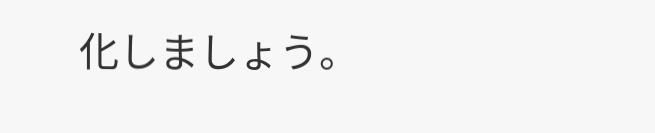化しましょう。